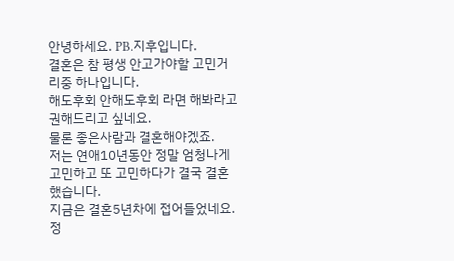안녕하세요. PB.지후입니다.
결혼은 참 평생 안고가야할 고민거리중 하나입니다.
해도후회 안해도후회 라면 해봐라고
권해드리고 싶네요.
물론 좋은사람과 결혼해야겠죠.
저는 연애10년동안 정말 엄청나게 고민하고 또 고민하다가 결국 결혼했습니다.
지금은 결혼5년차에 접어들었네요.
정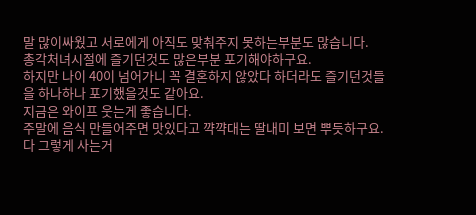말 많이싸웠고 서로에게 아직도 맞춰주지 못하는부분도 많습니다.
총각처녀시절에 즐기던것도 많은부분 포기해야하구요.
하지만 나이 40이 넘어가니 꼭 결혼하지 않았다 하더라도 즐기던것들을 하나하나 포기했을것도 같아요.
지금은 와이프 웃는게 좋습니다.
주말에 음식 만들어주면 맛있다고 꺅꺅대는 딸내미 보면 뿌듯하구요.
다 그렇게 사는거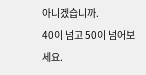아니겠습니까.
40이 넘고 50이 넘어보세요.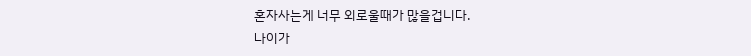혼자사는게 너무 외로울때가 많을겁니다.
나이가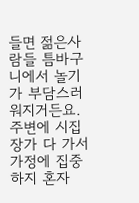들면 젊은사람들 틈바구니에서 놀기가 부담스러워지거든요.
주변에 시집장가 다 가서 가정에 집중하지 혼자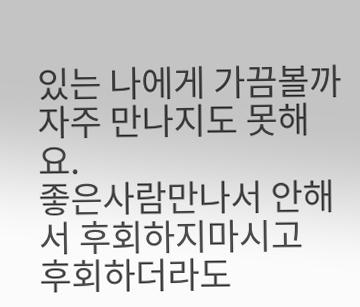있는 나에게 가끔볼까 자주 만나지도 못해요.
좋은사람만나서 안해서 후회하지마시고
후회하더라도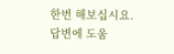한번 해보십시요.
답변에 도움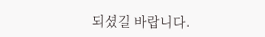되셨길 바랍니다.